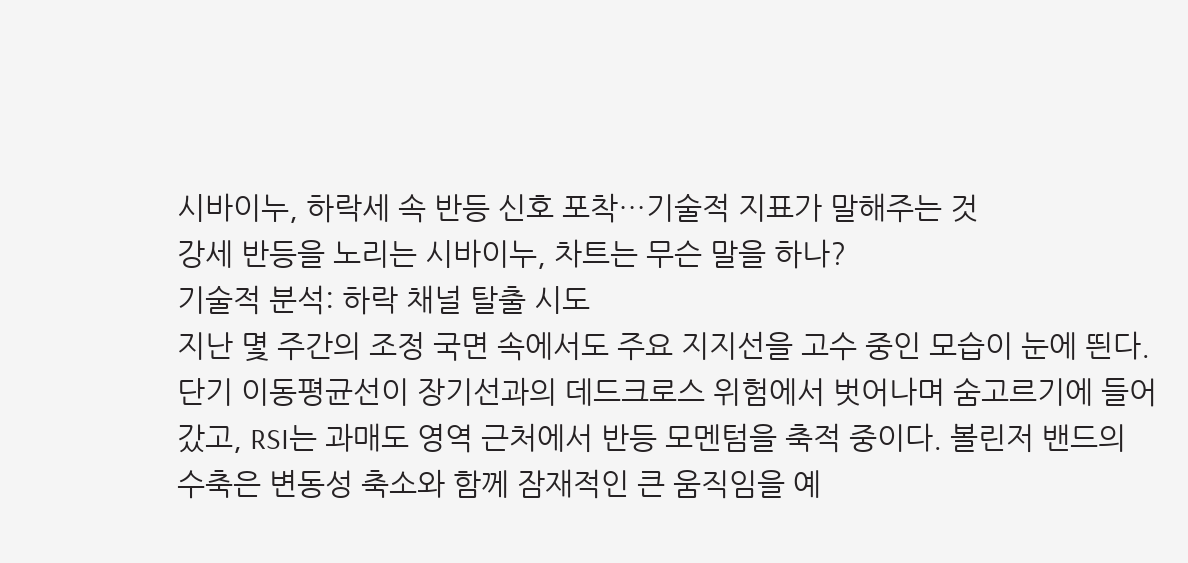시바이누, 하락세 속 반등 신호 포착…기술적 지표가 말해주는 것
강세 반등을 노리는 시바이누, 차트는 무슨 말을 하나?
기술적 분석: 하락 채널 탈출 시도
지난 몇 주간의 조정 국면 속에서도 주요 지지선을 고수 중인 모습이 눈에 띈다. 단기 이동평균선이 장기선과의 데드크로스 위험에서 벗어나며 숨고르기에 들어갔고, RSI는 과매도 영역 근처에서 반등 모멘텀을 축적 중이다. 볼린저 밴드의 수축은 변동성 축소와 함께 잠재적인 큰 움직임을 예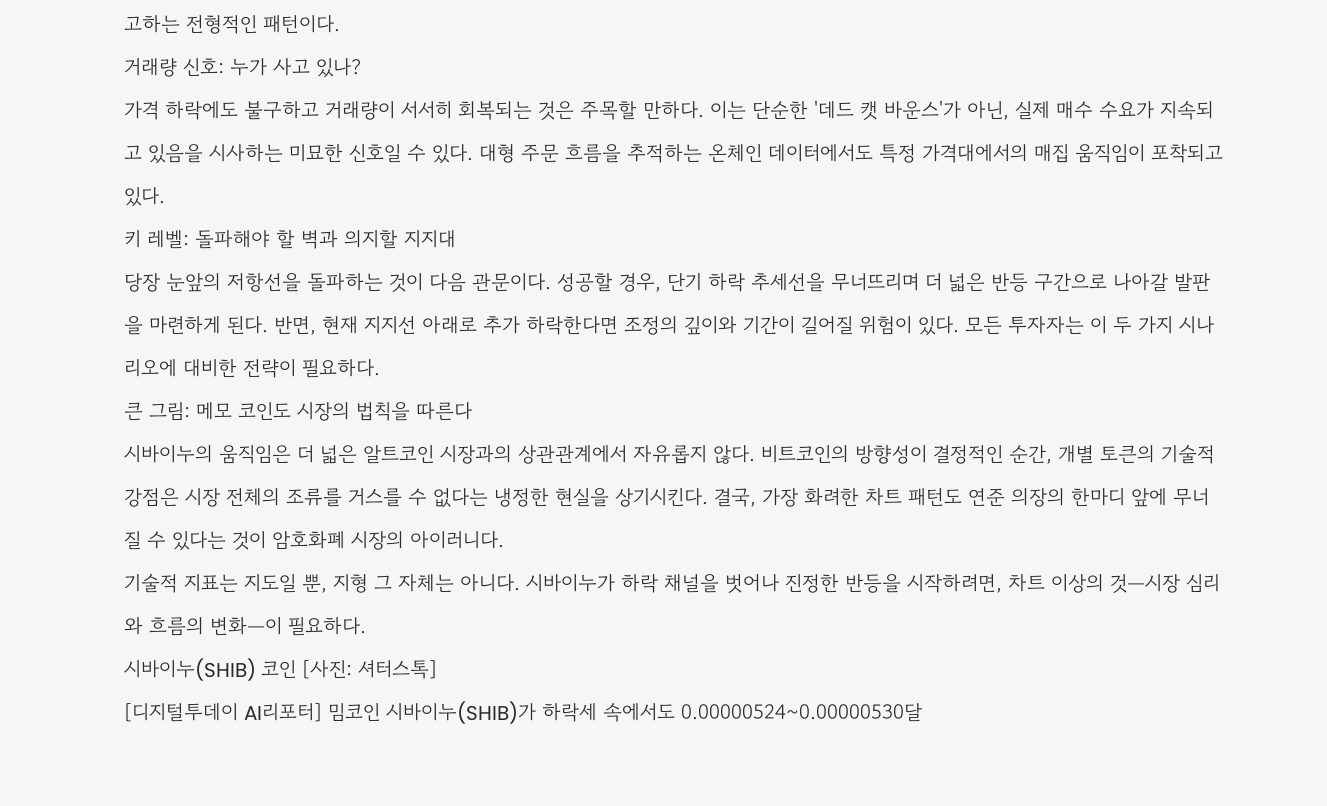고하는 전형적인 패턴이다.
거래량 신호: 누가 사고 있나?
가격 하락에도 불구하고 거래량이 서서히 회복되는 것은 주목할 만하다. 이는 단순한 '데드 캣 바운스'가 아닌, 실제 매수 수요가 지속되고 있음을 시사하는 미묘한 신호일 수 있다. 대형 주문 흐름을 추적하는 온체인 데이터에서도 특정 가격대에서의 매집 움직임이 포착되고 있다.
키 레벨: 돌파해야 할 벽과 의지할 지지대
당장 눈앞의 저항선을 돌파하는 것이 다음 관문이다. 성공할 경우, 단기 하락 추세선을 무너뜨리며 더 넓은 반등 구간으로 나아갈 발판을 마련하게 된다. 반면, 현재 지지선 아래로 추가 하락한다면 조정의 깊이와 기간이 길어질 위험이 있다. 모든 투자자는 이 두 가지 시나리오에 대비한 전략이 필요하다.
큰 그림: 메모 코인도 시장의 법칙을 따른다
시바이누의 움직임은 더 넓은 알트코인 시장과의 상관관계에서 자유롭지 않다. 비트코인의 방향성이 결정적인 순간, 개별 토큰의 기술적 강점은 시장 전체의 조류를 거스를 수 없다는 냉정한 현실을 상기시킨다. 결국, 가장 화려한 차트 패턴도 연준 의장의 한마디 앞에 무너질 수 있다는 것이 암호화폐 시장의 아이러니다.
기술적 지표는 지도일 뿐, 지형 그 자체는 아니다. 시바이누가 하락 채널을 벗어나 진정한 반등을 시작하려면, 차트 이상의 것—시장 심리와 흐름의 변화—이 필요하다.
시바이누(SHIB) 코인 [사진: 셔터스톡]
[디지털투데이 AI리포터] 밈코인 시바이누(SHIB)가 하락세 속에서도 0.00000524~0.00000530달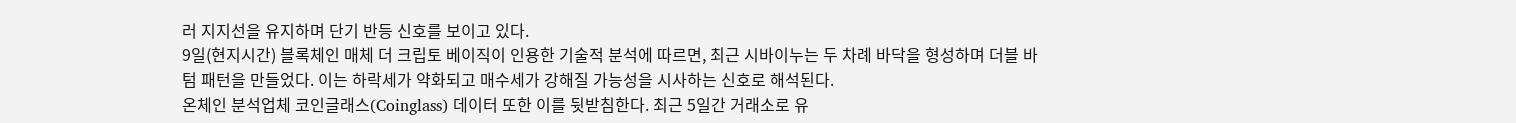러 지지선을 유지하며 단기 반등 신호를 보이고 있다.
9일(현지시간) 블록체인 매체 더 크립토 베이직이 인용한 기술적 분석에 따르면, 최근 시바이누는 두 차례 바닥을 형성하며 더블 바텀 패턴을 만들었다. 이는 하락세가 약화되고 매수세가 강해질 가능성을 시사하는 신호로 해석된다.
온체인 분석업체 코인글래스(Coinglass) 데이터 또한 이를 뒷받침한다. 최근 5일간 거래소로 유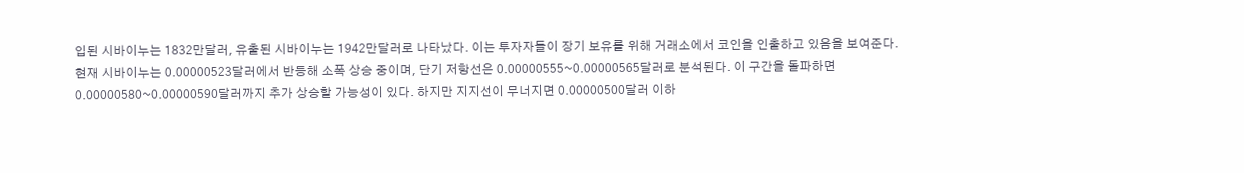입된 시바이누는 1832만달러, 유출된 시바이누는 1942만달러로 나타났다. 이는 투자자들이 장기 보유를 위해 거래소에서 코인을 인출하고 있음을 보여준다.
현재 시바이누는 0.00000523달러에서 반등해 소폭 상승 중이며, 단기 저항선은 0.00000555~0.00000565달러로 분석된다. 이 구간을 돌파하면 0.00000580~0.00000590달러까지 추가 상승할 가능성이 있다. 하지만 지지선이 무너지면 0.00000500달러 이하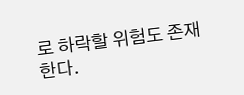로 하락할 위험도 존재한다.